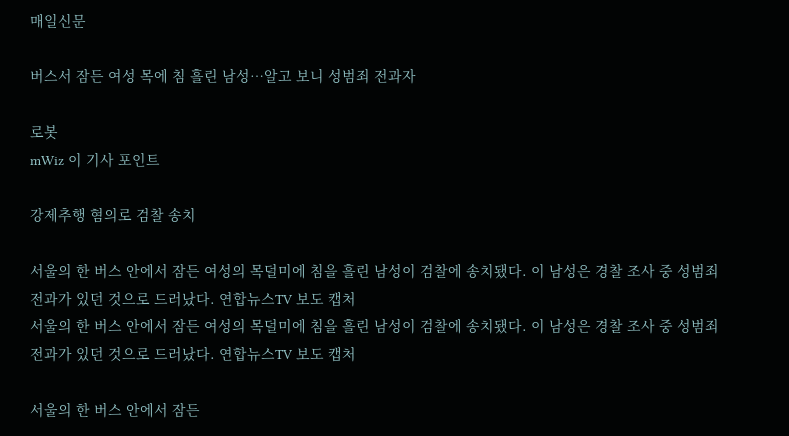매일신문

버스서 잠든 여성 목에 침 흘린 남성…알고 보니 성범죄 전과자

로봇
mWiz 이 기사 포인트

강제추행 혐의로 검찰 송치

서울의 한 버스 안에서 잠든 여성의 목덜미에 침을 흘린 남성이 검찰에 송치됐다. 이 남성은 경찰 조사 중 성범죄 전과가 있던 것으로 드러났다. 연합뉴스TV 보도 캡처
서울의 한 버스 안에서 잠든 여성의 목덜미에 침을 흘린 남성이 검찰에 송치됐다. 이 남성은 경찰 조사 중 성범죄 전과가 있던 것으로 드러났다. 연합뉴스TV 보도 캡처

서울의 한 버스 안에서 잠든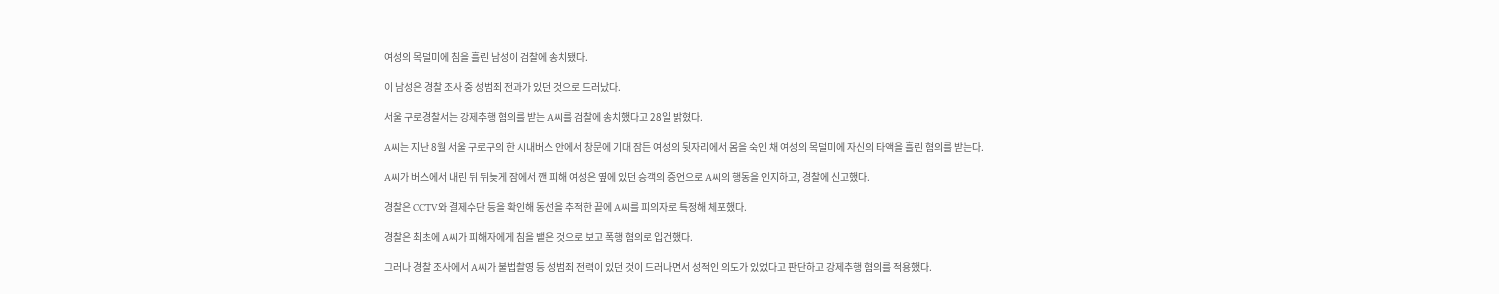여성의 목덜미에 침을 흘린 남성이 검찰에 송치됐다.

이 남성은 경찰 조사 중 성범죄 전과가 있던 것으로 드러났다.

서울 구로경찰서는 강제추행 혐의를 받는 A씨를 검찰에 송치했다고 28일 밝혔다.

A씨는 지난 8월 서울 구로구의 한 시내버스 안에서 창문에 기대 잠든 여성의 뒷자리에서 몸을 숙인 채 여성의 목덜미에 자신의 타액을 흘린 혐의를 받는다.

A씨가 버스에서 내린 뒤 뒤늦게 잠에서 깬 피해 여성은 옆에 있던 승객의 증언으로 A씨의 행동을 인지하고, 경찰에 신고했다.

경찰은 CCTV와 결제수단 등을 확인해 동선을 추적한 끝에 A씨를 피의자로 특정해 체포했다.

경찰은 최초에 A씨가 피해자에게 침을 뱉은 것으로 보고 폭행 혐의로 입건했다.

그러나 경찰 조사에서 A씨가 불법촬영 등 성범죄 전력이 있던 것이 드러나면서 성적인 의도가 있었다고 판단하고 강제추행 혐의를 적용했다.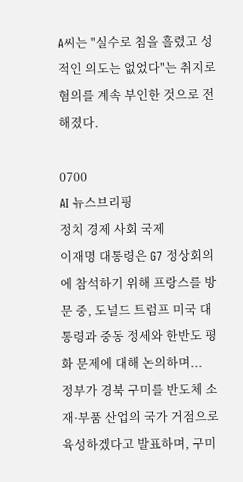A씨는 "실수로 침을 흘렸고 성적인 의도는 없었다"는 취지로 혐의를 계속 부인한 것으로 전해졌다.

0700
AI 뉴스브리핑
정치 경제 사회 국제
이재명 대통령은 G7 정상회의에 참석하기 위해 프랑스를 방문 중, 도널드 트럼프 미국 대통령과 중동 정세와 한반도 평화 문제에 대해 논의하며...
정부가 경북 구미를 반도체 소재·부품 산업의 국가 거점으로 육성하겠다고 발표하며, 구미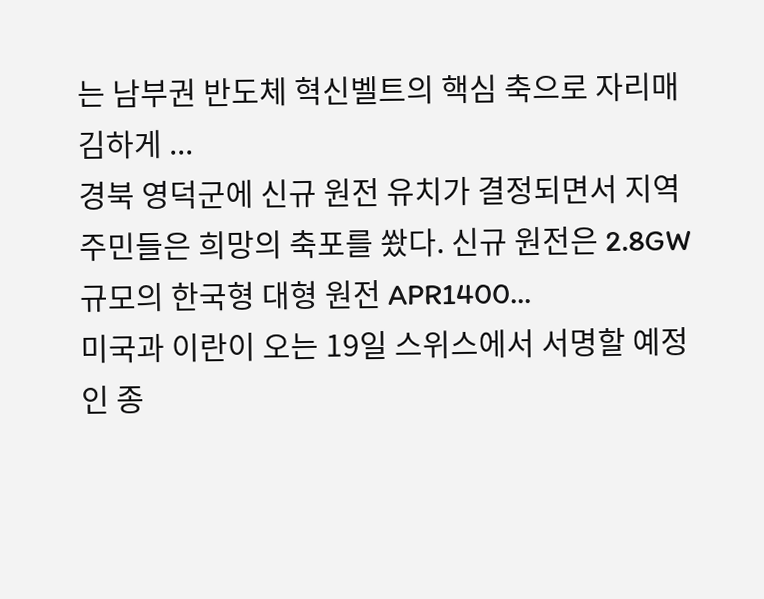는 남부권 반도체 혁신벨트의 핵심 축으로 자리매김하게 ...
경북 영덕군에 신규 원전 유치가 결정되면서 지역 주민들은 희망의 축포를 쐈다. 신규 원전은 2.8GW 규모의 한국형 대형 원전 APR1400...
미국과 이란이 오는 19일 스위스에서 서명할 예정인 종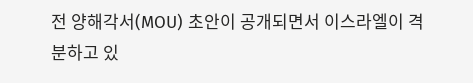전 양해각서(MOU) 초안이 공개되면서 이스라엘이 격분하고 있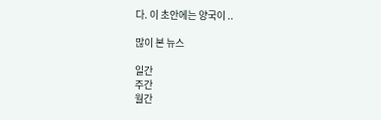다. 이 초안에는 양국이 ..

많이 본 뉴스

일간
주간
월간